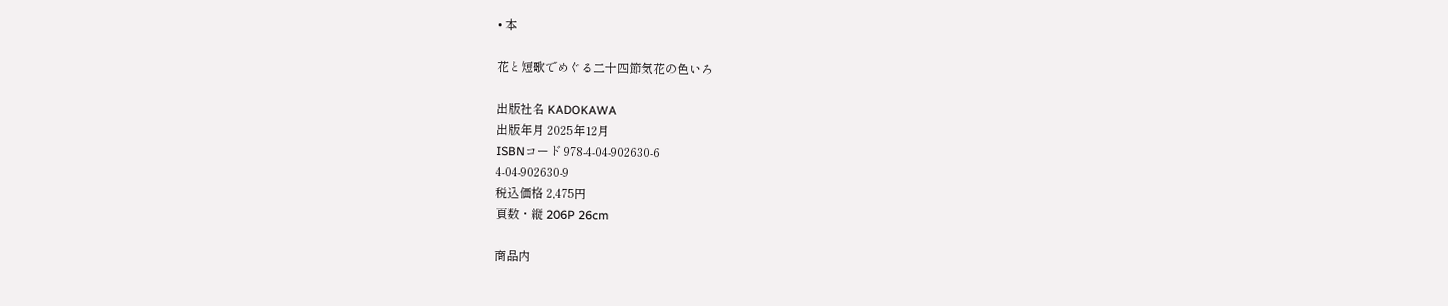• 本

花と短歌でめぐる二十四節気花の色いろ

出版社名 KADOKAWA
出版年月 2025年12月
ISBNコード 978-4-04-902630-6
4-04-902630-9
税込価格 2,475円
頁数・縦 206P 26cm

商品内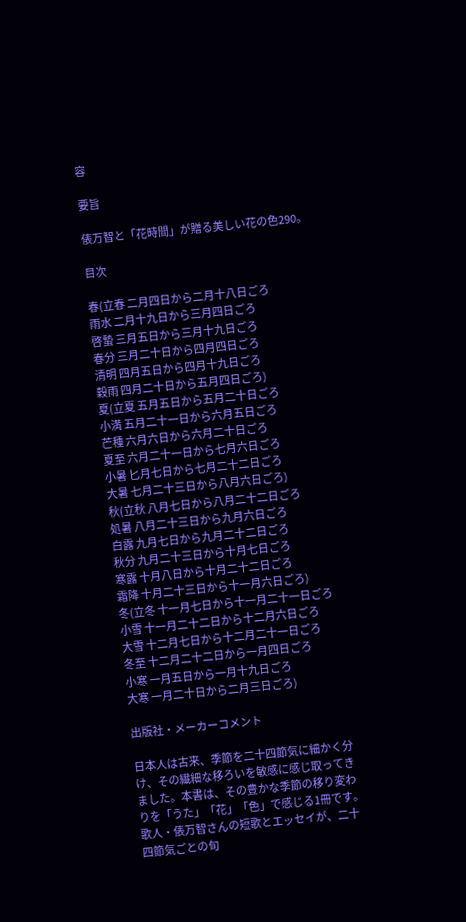容

要旨

俵万智と「花時間」が贈る美しい花の色290。

目次

春(立春 二月四日から二月十八日ごろ
雨水 二月十九日から三月四日ごろ
啓蟄 三月五日から三月十九日ごろ
春分 三月二十日から四月四日ごろ
清明 四月五日から四月十九日ごろ
穀雨 四月二十日から五月四日ごろ)
夏(立夏 五月五日から五月二十日ごろ
小満 五月二十一日から六月五日ごろ
芒種 六月六日から六月二十日ごろ
夏至 六月二十一日から七月六日ごろ
小暑 匕月七日から七月二十二日ごろ
大暑 七月二十三日から八月六日ごろ)
秋(立秋 八月七日から八月二十二日ごろ
処暑 八月二十三日から九月六日ごろ
白露 九月七日から九月二十二日ごろ
秋分 九月二十三日から十月七日ごろ
寒露 十月八日から十月二十二日ごろ
霜降 十月二十三日から十一月六日ごろ)
冬(立冬 十一月七日から十一月二十一日ごろ
小雪 十一月二十二日から十二月六日ごろ
大雪 十二月七日から十二月二十一日ごろ
冬至 十二月二十二日から一月四日ごろ
小寒 一月五日から一月十九日ごろ
大寒 一月二十日から二月三日ごろ)

出版社・メーカーコメント

日本人は古来、季節を二十四節気に細かく分け、その繊細な移ろいを敏感に感じ取ってきました。本書は、その豊かな季節の移り変わりを「うた」「花」「色」で感じる1冊です。歌人・俵万智さんの短歌とエッセイが、二十四節気ごとの旬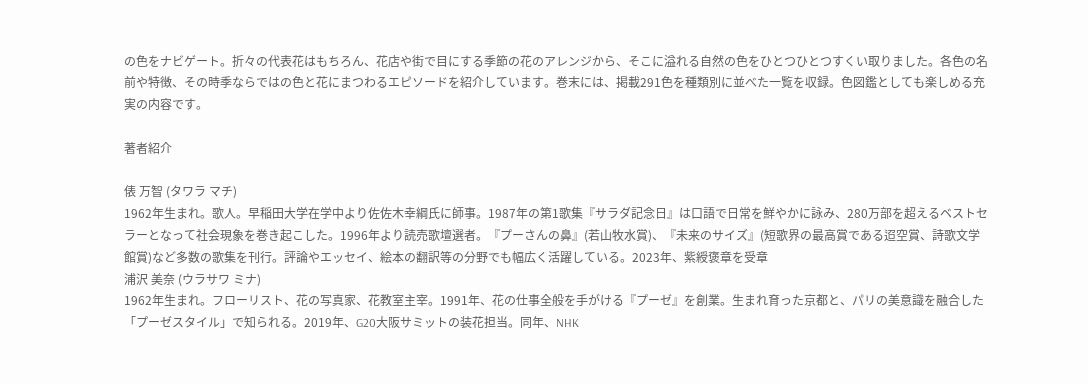の色をナビゲート。折々の代表花はもちろん、花店や街で目にする季節の花のアレンジから、そこに溢れる自然の色をひとつひとつすくい取りました。各色の名前や特徴、その時季ならではの色と花にまつわるエピソードを紹介しています。巻末には、掲載291色を種類別に並べた一覧を収録。色図鑑としても楽しめる充実の内容です。

著者紹介

俵 万智 (タワラ マチ)
1962年生まれ。歌人。早稲田大学在学中より佐佐木幸綱氏に師事。1987年の第1歌集『サラダ記念日』は口語で日常を鮮やかに詠み、280万部を超えるベストセラーとなって社会現象を巻き起こした。1996年より読売歌壇選者。『プーさんの鼻』(若山牧水賞)、『未来のサイズ』(短歌界の最高賞である迢空賞、詩歌文学館賞)など多数の歌集を刊行。評論やエッセイ、絵本の翻訳等の分野でも幅広く活躍している。2023年、紫綬褒章を受章
浦沢 美奈 (ウラサワ ミナ)
1962年生まれ。フローリスト、花の写真家、花教室主宰。1991年、花の仕事全般を手がける『プーゼ』を創業。生まれ育った京都と、パリの美意識を融合した「プーゼスタイル」で知られる。2019年、G20大阪サミットの装花担当。同年、NHK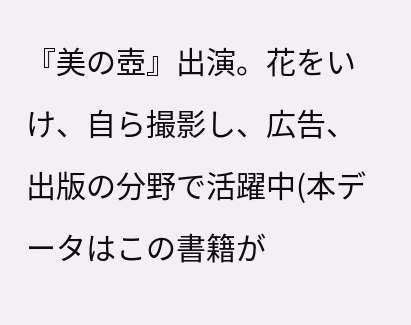『美の壺』出演。花をいけ、自ら撮影し、広告、出版の分野で活躍中(本データはこの書籍が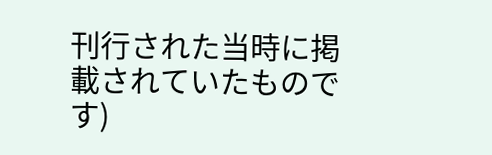刊行された当時に掲載されていたものです)